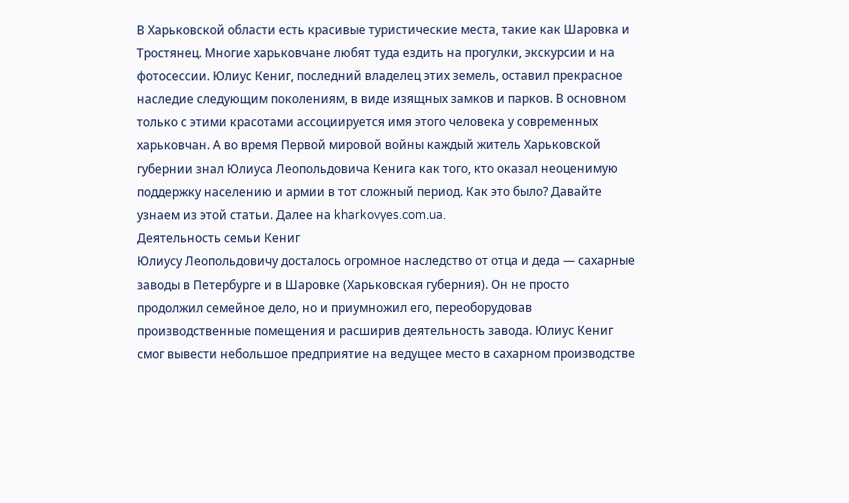В Харьковской области есть красивые туристические места, такие как Шаровка и Тростянец. Многие харьковчане любят туда ездить на прогулки, экскурсии и на фотосессии. Юлиус Кениг, последний владелец этих земель, оставил прекрасное наследие следующим поколениям, в виде изящных замков и парков. В основном только с этими красотами ассоциируется имя этого человека у современных харьковчан. А во время Первой мировой войны каждый житель Харьковской губернии знал Юлиуса Леопольдовича Кенига как того, кто оказал неоценимую поддержку населению и армии в тот сложный период. Как это было? Давайте узнаем из этой статьи. Далее на kharkovyes.com.ua.
Деятельность семьи Кениг
Юлиусу Леопольдовичу досталось огромное наследство от отца и деда — сахарные заводы в Петербурге и в Шаровке (Харьковская губерния). Он не просто продолжил семейное дело, но и приумножил его, переоборудовав производственные помещения и расширив деятельность завода. Юлиус Кениг смог вывести небольшое предприятие на ведущее место в сахарном производстве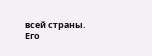всей страны. Его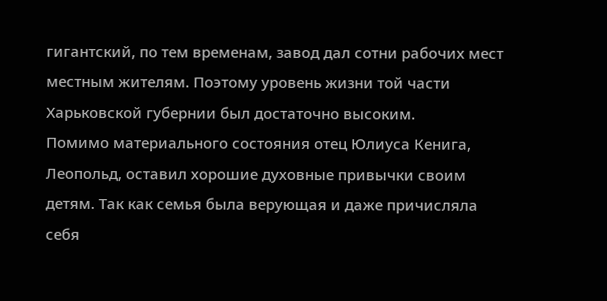гигантский, по тем временам, завод дал сотни рабочих мест местным жителям. Поэтому уровень жизни той части Харьковской губернии был достаточно высоким.
Помимо материального состояния отец Юлиуса Кенига, Леопольд, оставил хорошие духовные привычки своим детям. Так как семья была верующая и даже причисляла себя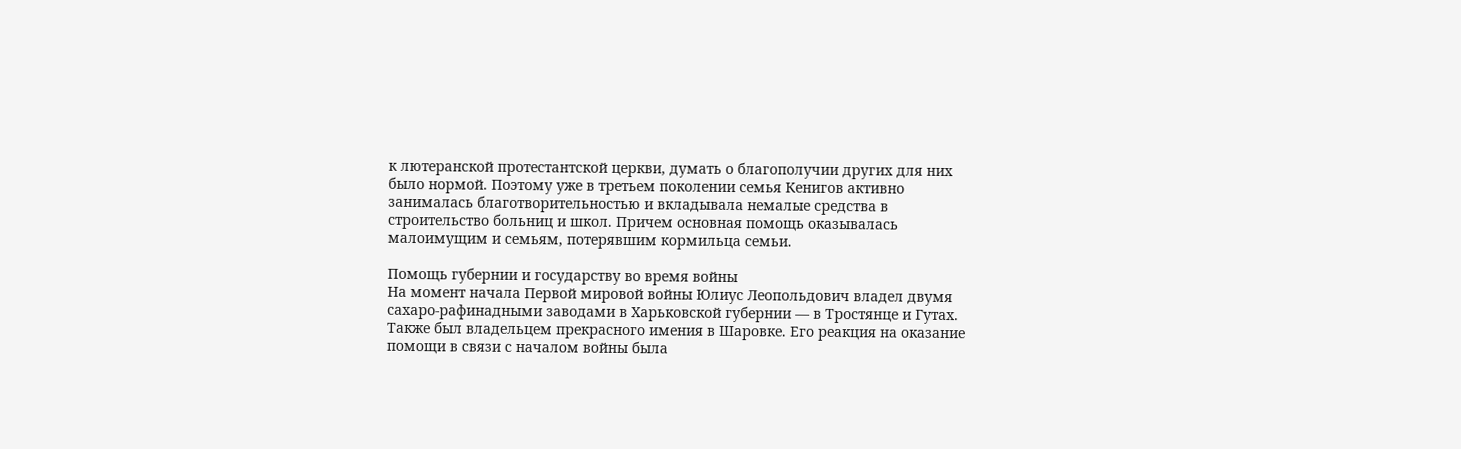к лютеранской протестантской церкви, думать о благополучии других для них было нормой. Поэтому уже в третьем поколении семья Кенигов активно занималась благотворительностью и вкладывала немалые средства в строительство больниц и школ. Причем основная помощь оказывалась малоимущим и семьям, потерявшим кормильца семьи.

Помощь губернии и государству во время войны
На момент начала Первой мировой войны Юлиус Леопольдович владел двумя сахаро-рафинадными заводами в Харьковской губернии — в Тростянце и Гутах. Также был владельцем прекрасного имения в Шаровке. Его реакция на оказание помощи в связи с началом войны была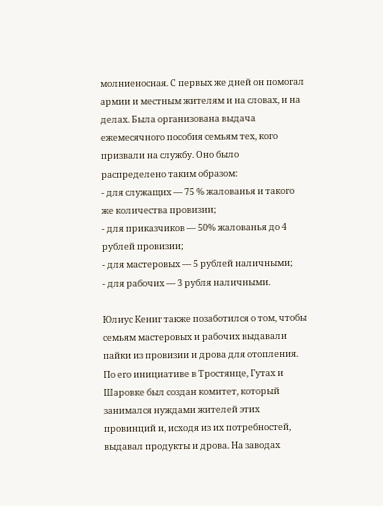молниеносная. С первых же дней он помогал армии и местным жителям и на словах, и на делах. Была организована выдача ежемесячного пособия семьям тех, кого призвали на службу. Оно было распределено таким образом:
- для служащих — 75 % жалованья и такого же количества провизии;
- для приказчиков — 50% жалованья до 4 рублей провизии;
- для мастеровых — 5 рублей наличными;
- для рабочих — 3 рубля наличными.

Юлиус Кениг также позаботился о том, чтобы семьям мастеровых и рабочих выдавали пайки из провизии и дрова для отопления. По его инициативе в Тростянце, Гутах и Шаровке был создан комитет, который занимался нуждами жителей этих провинций и, исходя из их потребностей, выдавал продукты и дрова. На заводах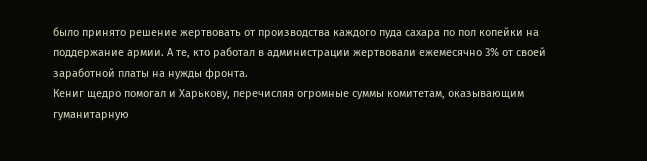было принято решение жертвовать от производства каждого пуда сахара по пол копейки на поддержание армии. А те, кто работал в администрации жертвовали ежемесячно 3% от своей заработной платы на нужды фронта.
Кениг щедро помогал и Харькову, перечисляя огромные суммы комитетам, оказывающим гуманитарную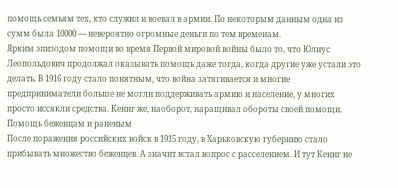помощь семьям тех, кто служил и воевал в армии. По некоторым данным одна из сумм была 10000 — невероятно огромные деньги по тем временам.
Ярким эпизодом помощи во время Первой мировой войны было то, что Юлиус Леопольдович продолжал оказывать помощь даже тогда, когда другие уже устали это делать. В 1916 году стало понятным, что война затягивается и многие предприниматели больше не могли поддерживать армию и население, у многих просто иссякли средства. Кениг же, наоборот, наращивал обороты своей помощи.
Помощь беженцам и раненым
После поражения российских войск в 1915 году, в Харьковскую губернию стало прибывать множество беженцев. А значит встал вопрос с расселением. И тут Кениг не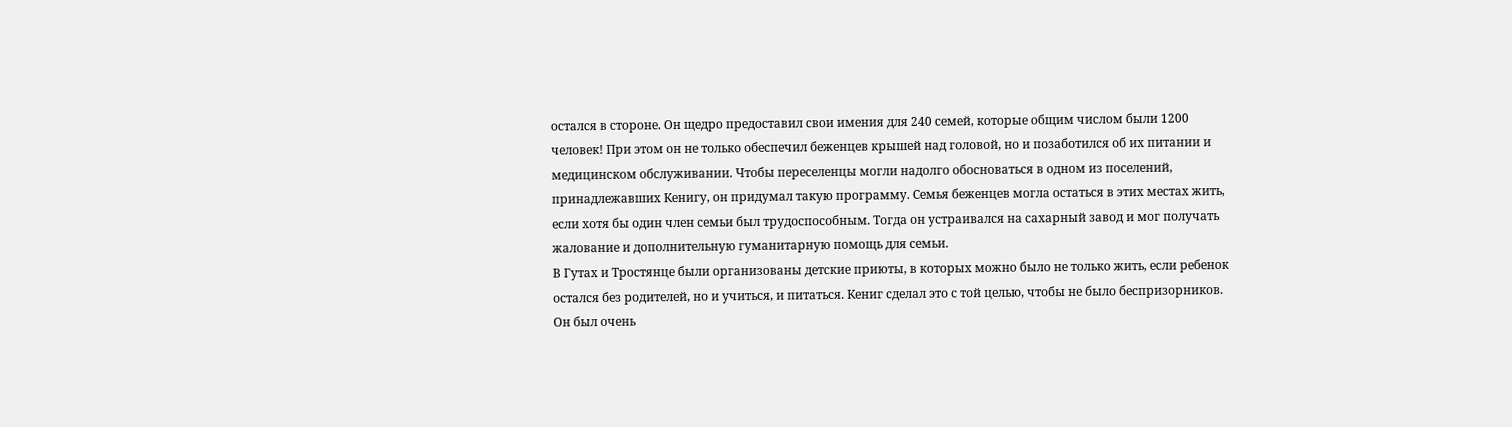остался в стороне. Он щедро предоставил свои имения для 240 семей, которые общим числом были 1200 человек! При этом он не только обеспечил беженцев крышей над головой, но и позаботился об их питании и медицинском обслуживании. Чтобы переселенцы могли надолго обосноваться в одном из поселений, принадлежавших Кенигу, он придумал такую программу. Семья беженцев могла остаться в этих местах жить, если хотя бы один член семьи был трудоспособным. Тогда он устраивался на сахарный завод и мог получать жалование и дополнительную гуманитарную помощь для семьи.
В Гутах и Тростянце были организованы детские приюты, в которых можно было не только жить, если ребенок остался без родителей, но и учиться, и питаться. Кениг сделал это с той целью, чтобы не было беспризорников. Он был очень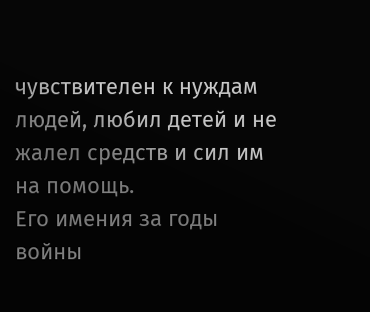чувствителен к нуждам людей, любил детей и не жалел средств и сил им на помощь.
Его имения за годы войны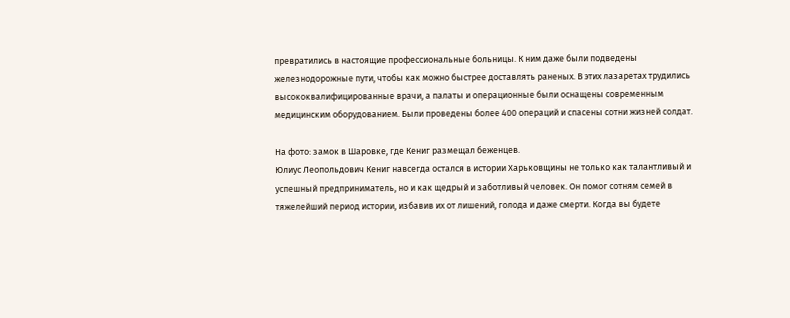превратились в настоящие профессиональные больницы. К ним даже были подведены железнодорожные пути, чтобы как можно быстрее доставлять раненых. В этих лазаретах трудились высококвалифицированные врачи, а палаты и операционные были оснащены современным медицинским оборудованием. Были проведены более 400 операций и спасены сотни жизней солдат.

На фото: замок в Шаровке, где Кениг размещал беженцев.
Юлиус Леопольдович Кениг навсегда остался в истории Харьковщины не только как талантливый и успешный предприниматель, но и как щедрый и заботливый человек. Он помог сотням семей в тяжелейший период истории, избавив их от лишений, голода и даже смерти. Когда вы будете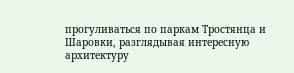прогуливаться по паркам Тростянца и Шаровки, разглядывая интересную архитектуру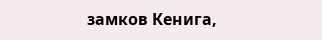замков Кенига,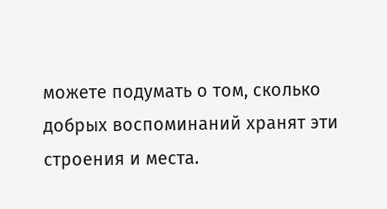можете подумать о том, сколько добрых воспоминаний хранят эти строения и места.